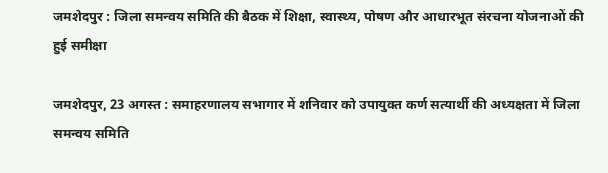जमशेदपुर : जिला समन्वय समिति की बैठक में शिक्षा, स्वास्थ्य, पोषण और आधारभूत संरचना योजनाओं की हुई समीक्षा

जमशेदपुर, 23 अगस्त : समाहरणालय सभागार में शनिवार को उपायुक्त कर्ण सत्यार्थी की अध्यक्षता में जिला समन्वय समिति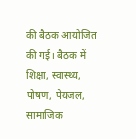की बैठक आयोजित की गई। बैठक में शिक्षा, स्वास्थ्य, पोषण, पेयजल, सामाजिक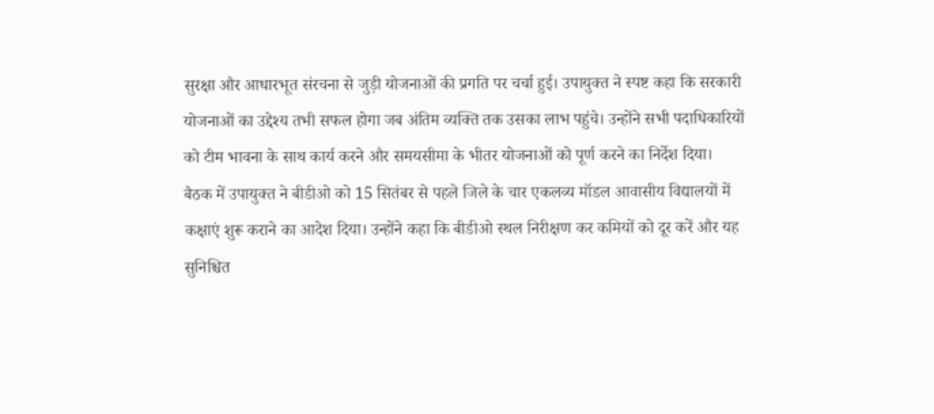सुरक्षा और आधारभूत संरचना से जुड़ी योजनाओं की प्रगति पर चर्चा हुई। उपायुक्त ने स्पष्ट कहा कि सरकारी योजनाओं का उद्देश्य तभी सफल होगा जब अंतिम व्यक्ति तक उसका लाभ पहुंचे। उन्होंने सभी पदाधिकारियों को टीम भावना के साथ कार्य करने और समयसीमा के भीतर योजनाओं को पूर्ण करने का निर्देश दिया।
बैठक में उपायुक्त ने बीडीओ को 15 सितंबर से पहले जिले के चार एकलव्य मॉडल आवासीय विद्यालयों में कक्षाएं शुरू कराने का आदेश दिया। उन्होंने कहा कि बीडीओ स्थल निरीक्षण कर कमियों को दूर करें और यह सुनिश्चित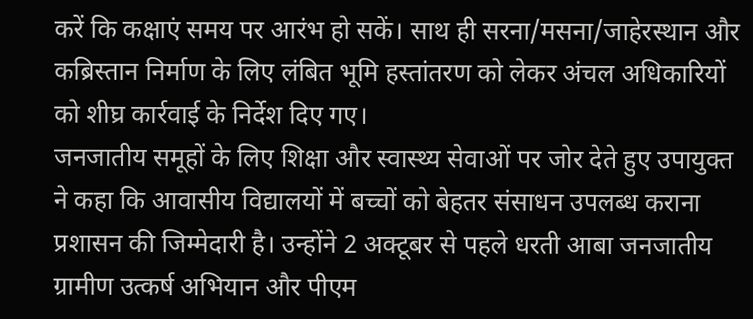करें कि कक्षाएं समय पर आरंभ हो सकें। साथ ही सरना/मसना/जाहेरस्थान और कब्रिस्तान निर्माण के लिए लंबित भूमि हस्तांतरण को लेकर अंचल अधिकारियों को शीघ्र कार्रवाई के निर्देश दिए गए।
जनजातीय समूहों के लिए शिक्षा और स्वास्थ्य सेवाओं पर जोर देते हुए उपायुक्त ने कहा कि आवासीय विद्यालयों में बच्चों को बेहतर संसाधन उपलब्ध कराना प्रशासन की जिम्मेदारी है। उन्होंने 2 अक्टूबर से पहले धरती आबा जनजातीय ग्रामीण उत्कर्ष अभियान और पीएम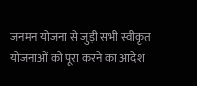जनमन योजना से जुड़ी सभी स्वीकृत योजनाओं को पूरा करने का आदेश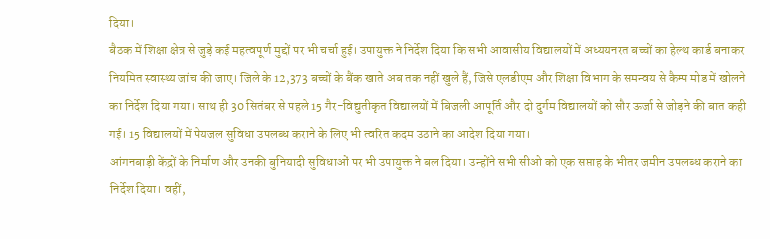दिया।
बैठक में शिक्षा क्षेत्र से जुड़े कई महत्वपूर्ण मुद्दों पर भी चर्चा हुई। उपायुक्त ने निर्देश दिया कि सभी आवासीय विद्यालयों में अध्ययनरत बच्चों का हेल्थ कार्ड बनाकर नियमित स्वास्थ्य जांच की जाए। जिले के 12,373 बच्चों के बैंक खाते अब तक नहीं खुले हैं, जिसे एलडीएम और शिक्षा विभाग के समन्वय से कैम्प मोड में खोलने का निर्देश दिया गया। साथ ही 30 सितंबर से पहले 15 गैर-विद्युतीकृत विद्यालयों में बिजली आपूर्ति और दो दुर्गम विद्यालयों को सौर ऊर्जा से जोड़ने की बात कही गई। 15 विद्यालयों में पेयजल सुविधा उपलब्ध कराने के लिए भी त्वरित कदम उठाने का आदेश दिया गया।
आंगनबाड़ी केंद्रों के निर्माण और उनकी बुनियादी सुविधाओं पर भी उपायुक्त ने बल दिया। उन्होंने सभी सीओ को एक सप्ताह के भीतर जमीन उपलब्ध कराने का निर्देश दिया। वहीं,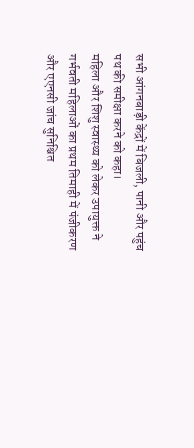सभी आंगनबाड़ी केंद्रों में बिजली, पानी और पहुंच पथ की समीक्षा करने को कहा।
महिला और शिशु स्वास्थ्य को लेकर उपायुक्त ने गर्भवती महिलाओं का प्रथम तिमाही में पंजीकरण और एएनसी जांच सुनिश्चित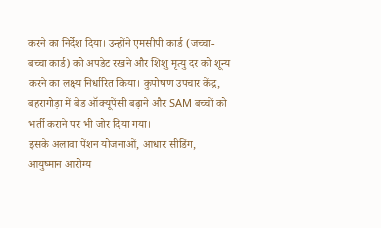करने का निर्देश दिया। उन्होंने एमसीपी कार्ड (जच्चा-बच्चा कार्ड) को अपडेट रखने और शिशु मृत्यु दर को शून्य करने का लक्ष्य निर्धारित किया। कुपोषण उपचार केंद्र, बहरागोड़ा में बेड ऑक्यूपेंसी बढ़ाने और SAM बच्चों को भर्ती कराने पर भी जोर दिया गया।
इसके अलावा पेंशन योजनाओं, आधार सीडिंग, आयुष्मान आरोग्य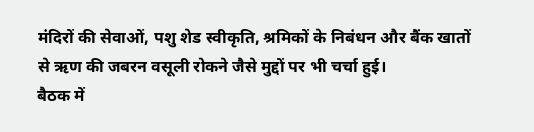मंदिरों की सेवाओं, पशु शेड स्वीकृति, श्रमिकों के निबंधन और बैंक खातों से ऋण की जबरन वसूली रोकने जैसे मुद्दों पर भी चर्चा हुई।
बैठक में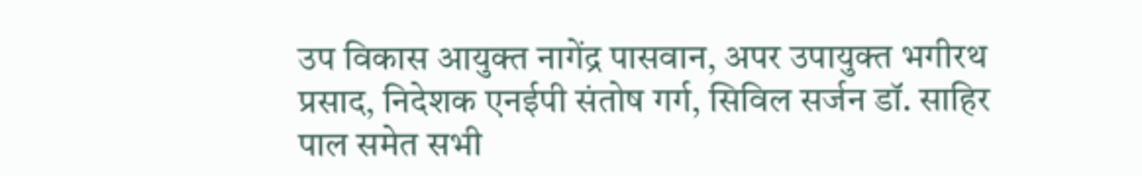उप विकास आयुक्त नागेंद्र पासवान, अपर उपायुक्त भगीरथ प्रसाद, निदेशक एनईपी संतोष गर्ग, सिविल सर्जन डॉ. साहिर पाल समेत सभी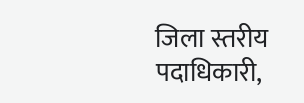जिला स्तरीय पदाधिकारी,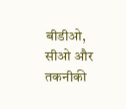बीडीओ, सीओ और तकनीकी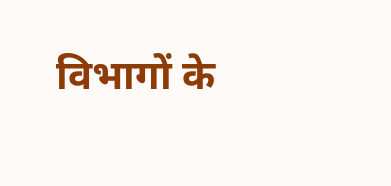विभागों के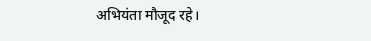अभियंता मौजूद रहे।